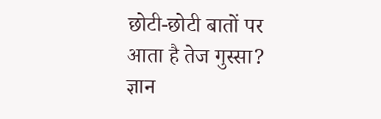छोटी-छोटी बातों पर आता है तेज गुस्सा? ज्ञान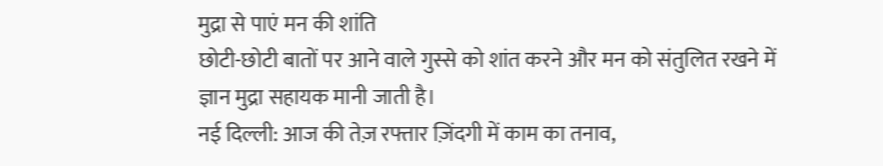मुद्रा से पाएं मन की शांति
छोटी-छोटी बातों पर आने वाले गुस्से को शांत करने और मन को संतुलित रखने में ज्ञान मुद्रा सहायक मानी जाती है।
नई दिल्ली: आज की तेज़ रफ्तार ज़िंदगी में काम का तनाव,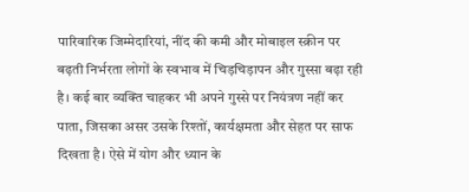पारिवारिक जिम्मेदारियां, नींद की कमी और मोबाइल स्क्रीन पर बढ़ती निर्भरता लोगों के स्वभाव में चिड़चिड़ापन और गुस्सा बढ़ा रही है। कई बार व्यक्ति चाहकर भी अपने गुस्से पर नियंत्रण नहीं कर पाता, जिसका असर उसके रिश्तों, कार्यक्षमता और सेहत पर साफ दिखता है। ऐसे में योग और ध्यान के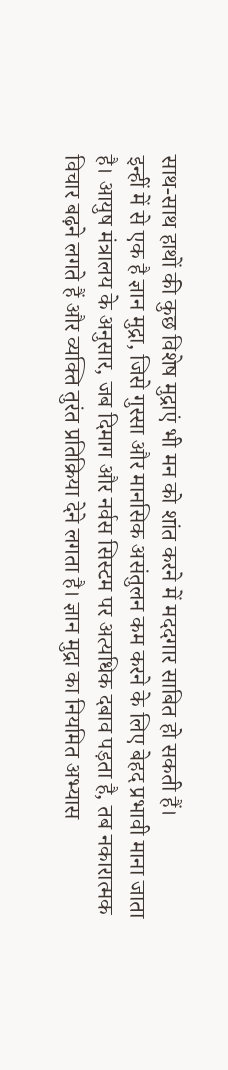साथ-साथ हाथों की कुछ विशेष मुद्राएं भी मन को शांत करने में मददगार साबित हो सकती हैं।
इन्हीं में से एक है ज्ञान मुद्रा, जिसे गुस्सा और मानसिक असंतुलन कम करने के लिए बेहद प्रभावी माना जाता है। आयुष मंत्रालय के अनुसार, जब दिमाग और नर्वस सिस्टम पर अत्यधिक दबाव पड़ता है, तब नकारात्मक विचार बढ़ने लगते हैं और व्यक्ति तुरंत प्रतिक्रिया देने लगता है। ज्ञान मुद्रा का नियमित अभ्यास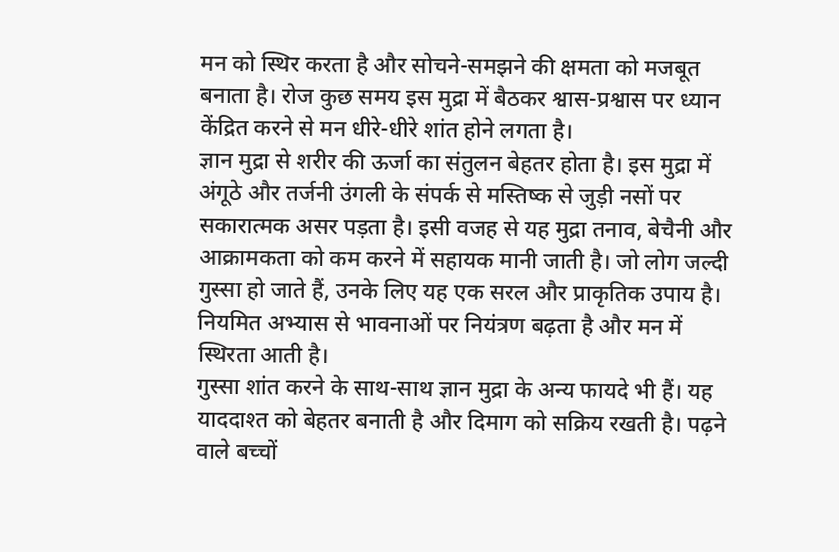मन को स्थिर करता है और सोचने-समझने की क्षमता को मजबूत बनाता है। रोज कुछ समय इस मुद्रा में बैठकर श्वास-प्रश्वास पर ध्यान केंद्रित करने से मन धीरे-धीरे शांत होने लगता है।
ज्ञान मुद्रा से शरीर की ऊर्जा का संतुलन बेहतर होता है। इस मुद्रा में अंगूठे और तर्जनी उंगली के संपर्क से मस्तिष्क से जुड़ी नसों पर सकारात्मक असर पड़ता है। इसी वजह से यह मुद्रा तनाव, बेचैनी और आक्रामकता को कम करने में सहायक मानी जाती है। जो लोग जल्दी गुस्सा हो जाते हैं, उनके लिए यह एक सरल और प्राकृतिक उपाय है। नियमित अभ्यास से भावनाओं पर नियंत्रण बढ़ता है और मन में स्थिरता आती है।
गुस्सा शांत करने के साथ-साथ ज्ञान मुद्रा के अन्य फायदे भी हैं। यह याददाश्त को बेहतर बनाती है और दिमाग को सक्रिय रखती है। पढ़ने वाले बच्चों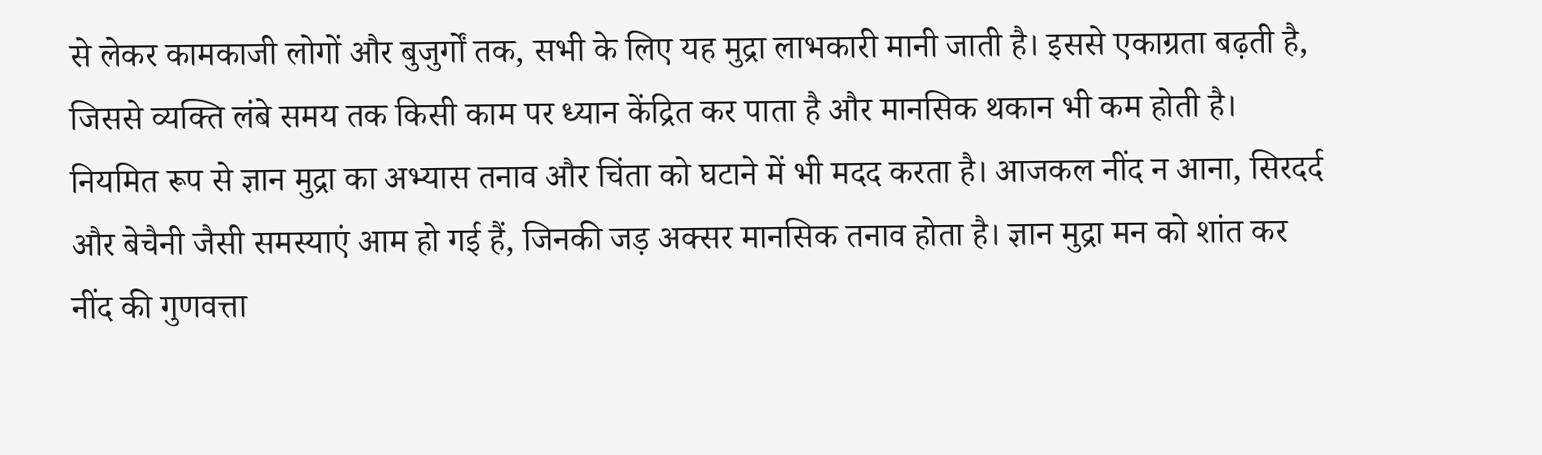से लेकर कामकाजी लोगों और बुजुर्गों तक, सभी के लिए यह मुद्रा लाभकारी मानी जाती है। इससे एकाग्रता बढ़ती है, जिससे व्यक्ति लंबे समय तक किसी काम पर ध्यान केंद्रित कर पाता है और मानसिक थकान भी कम होती है।
नियमित रूप से ज्ञान मुद्रा का अभ्यास तनाव और चिंता को घटाने में भी मदद करता है। आजकल नींद न आना, सिरदर्द और बेचैनी जैसी समस्याएं आम हो गई हैं, जिनकी जड़ अक्सर मानसिक तनाव होता है। ज्ञान मुद्रा मन को शांत कर नींद की गुणवत्ता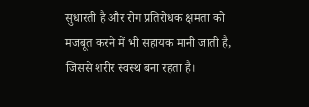सुधारती है और रोग प्रतिरोधक क्षमता को मजबूत करने में भी सहायक मानी जाती है, जिससे शरीर स्वस्थ बना रहता है।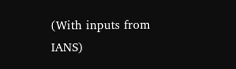(With inputs from IANS)